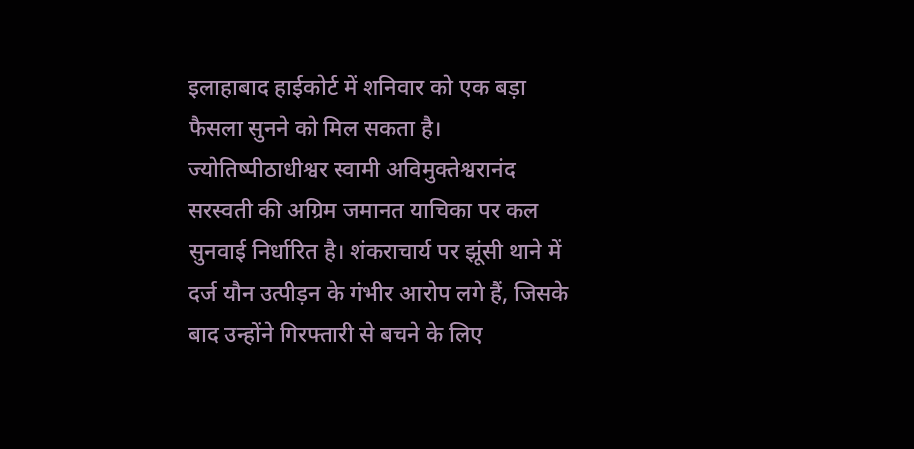इलाहाबाद हाईकोर्ट में शनिवार को एक बड़ा फैसला सुनने को मिल सकता है। ज्योतिष्पीठाधीश्वर स्वामी अविमुक्तेश्वरानंद सरस्वती की अग्रिम जमानत याचिका पर कल सुनवाई निर्धारित है। शंकराचार्य पर झूंसी थाने में दर्ज यौन उत्पीड़न के गंभीर आरोप लगे हैं, जिसके बाद उन्होंने गिरफ्तारी से बचने के लिए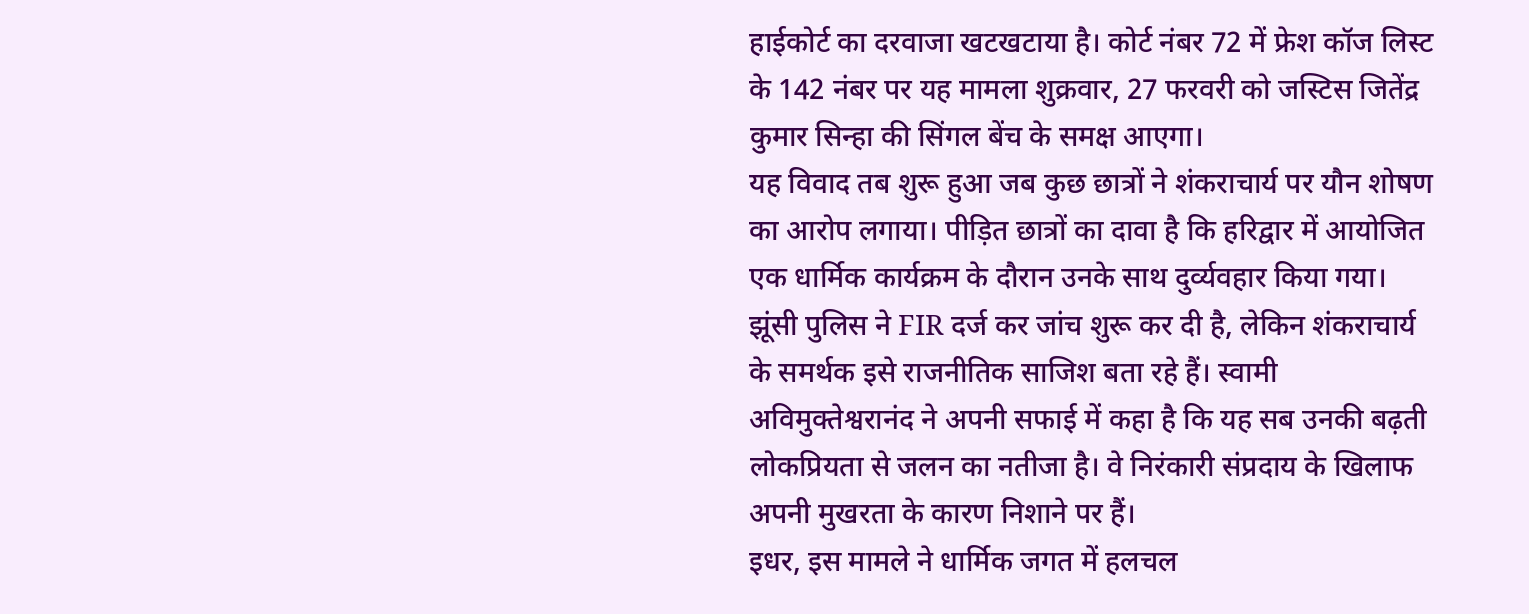हाईकोर्ट का दरवाजा खटखटाया है। कोर्ट नंबर 72 में फ्रेश कॉज लिस्ट के 142 नंबर पर यह मामला शुक्रवार, 27 फरवरी को जस्टिस जितेंद्र कुमार सिन्हा की सिंगल बेंच के समक्ष आएगा।
यह विवाद तब शुरू हुआ जब कुछ छात्रों ने शंकराचार्य पर यौन शोषण का आरोप लगाया। पीड़ित छात्रों का दावा है कि हरिद्वार में आयोजित एक धार्मिक कार्यक्रम के दौरान उनके साथ दुर्व्यवहार किया गया। झूंसी पुलिस ने FIR दर्ज कर जांच शुरू कर दी है, लेकिन शंकराचार्य के समर्थक इसे राजनीतिक साजिश बता रहे हैं। स्वामी अविमुक्तेश्वरानंद ने अपनी सफाई में कहा है कि यह सब उनकी बढ़ती लोकप्रियता से जलन का नतीजा है। वे निरंकारी संप्रदाय के खिलाफ अपनी मुखरता के कारण निशाने पर हैं।
इधर, इस मामले ने धार्मिक जगत में हलचल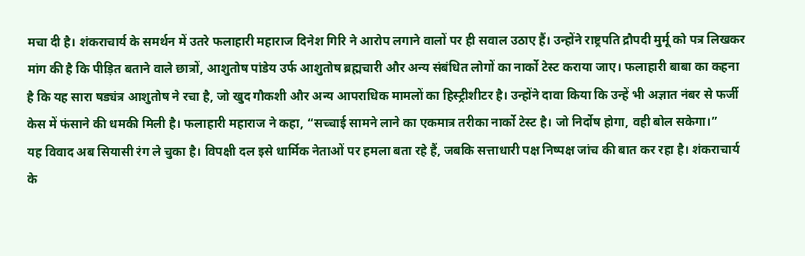मचा दी है। शंकराचार्य के समर्थन में उतरे फलाहारी महाराज दिनेश गिरि ने आरोप लगाने वालों पर ही सवाल उठाए हैं। उन्होंने राष्ट्रपति द्रौपदी मुर्मू को पत्र लिखकर मांग की है कि पीड़ित बताने वाले छात्रों, आशुतोष पांडेय उर्फ आशुतोष ब्रह्मचारी और अन्य संबंधित लोगों का नार्को टेस्ट कराया जाए। फलाहारी बाबा का कहना है कि यह सारा षड्यंत्र आशुतोष ने रचा है, जो खुद गौकशी और अन्य आपराधिक मामलों का हिस्ट्रीशीटर है। उन्होंने दावा किया कि उन्हें भी अज्ञात नंबर से फर्जी केस में फंसाने की धमकी मिली है। फलाहारी महाराज ने कहा, “सच्चाई सामने लाने का एकमात्र तरीका नार्को टेस्ट है। जो निर्दोष होगा, वही बोल सकेगा।”
यह विवाद अब सियासी रंग ले चुका है। विपक्षी दल इसे धार्मिक नेताओं पर हमला बता रहे हैं, जबकि सत्ताधारी पक्ष निष्पक्ष जांच की बात कर रहा है। शंकराचार्य के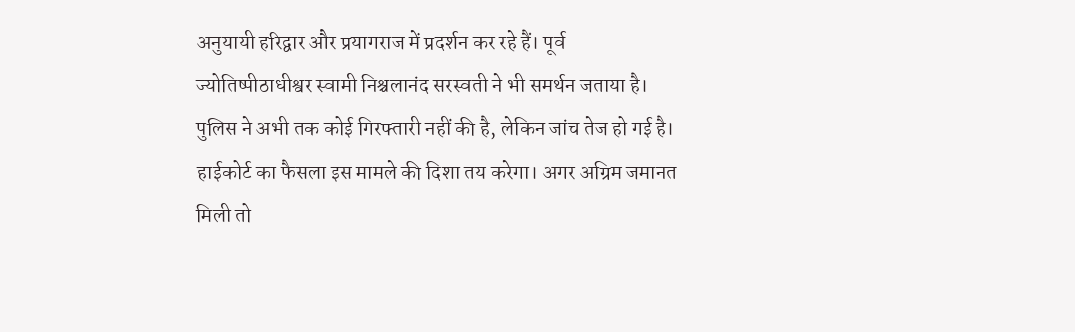अनुयायी हरिद्वार और प्रयागराज में प्रदर्शन कर रहे हैं। पूर्व ज्योतिष्पीठाधीश्वर स्वामी निश्चलानंद सरस्वती ने भी समर्थन जताया है। पुलिस ने अभी तक कोई गिरफ्तारी नहीं की है, लेकिन जांच तेज हो गई है।
हाईकोर्ट का फैसला इस मामले की दिशा तय करेगा। अगर अग्रिम जमानत मिली तो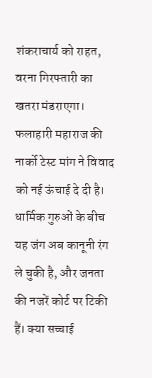शंकराचार्य को राहत, वरना गिरफ्तारी का खतरा मंडराएगा। फलाहारी महाराज की नार्को टेस्ट मांग ने विवाद को नई ऊंचाई दे दी है। धार्मिक गुरुओं के बीच यह जंग अब कानूनी रंग ले चुकी है, और जनता की नजरें कोर्ट पर टिकी हैं। क्या सच्चाई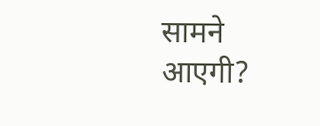सामने आएगी?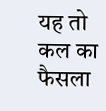यह तो कल का फैसला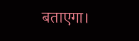बताएगा।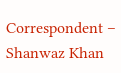Correspondent – Shanwaz Khan